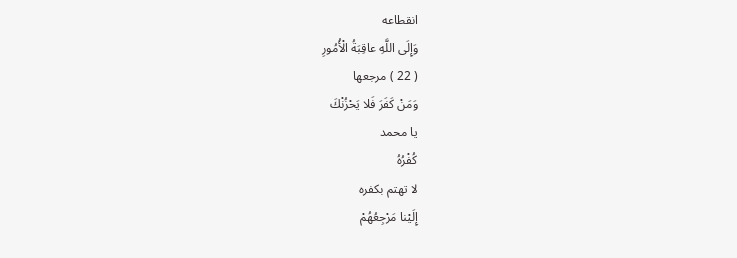انقطاعه
وَإِلَى اللَّهِ عاقِبَةُ الْأُمُورِ
( 22 ) مرجعها
وَمَنْ كَفَرَ فَلا يَحْزُنْكَ
يا محمد
كُفْرُهُ
لا تهتم بكفره
إِلَيْنا مَرْجِعُهُمْ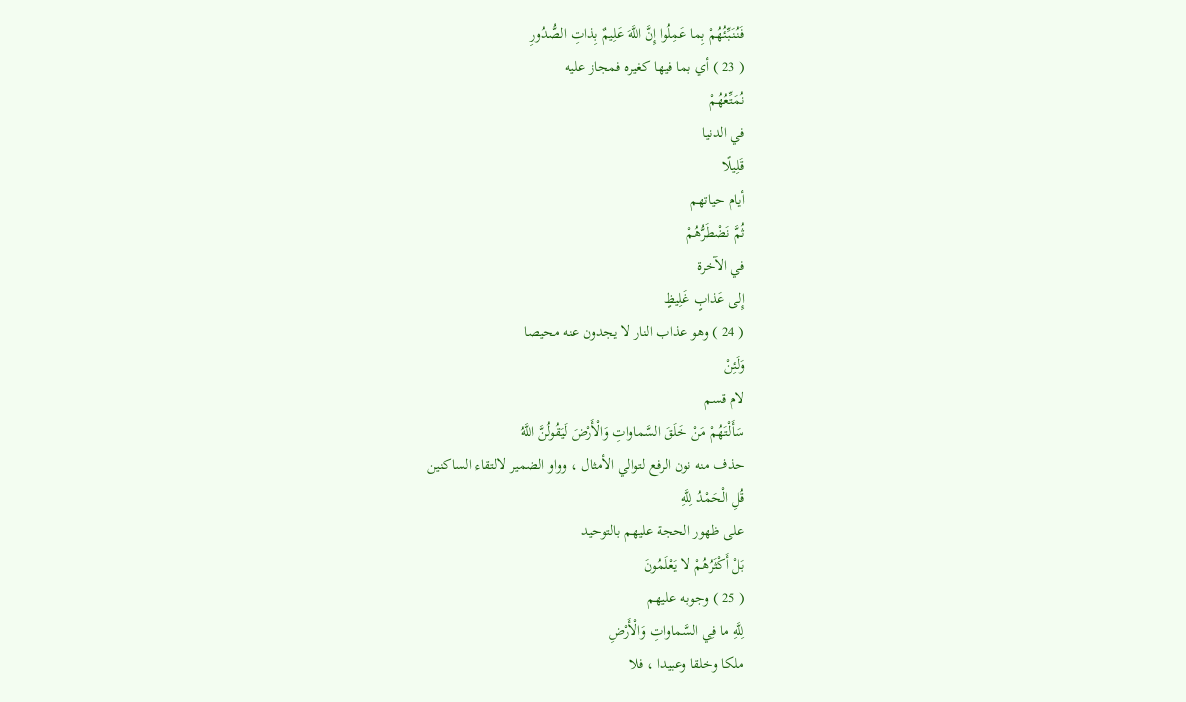فَنُنَبِّئُهُمْ بِما عَمِلُوا إِنَّ اللَّهَ عَلِيمٌ بِذاتِ الصُّدُورِ
( 23 ) أي بما فيها كغيره فمجاز عليه
نُمَتِّعُهُمْ
في الدنيا
قَلِيلًا
أيام حياتهم
ثُمَّ نَضْطَرُّهُمْ
في الآخرة
إِلى عَذابٍ غَلِيظٍ
( 24 ) وهو عذاب النار لا يجدون عنه محيصا
وَلَئِنْ
لام قسم
سَأَلْتَهُمْ مَنْ خَلَقَ السَّماواتِ وَالْأَرْضَ لَيَقُولُنَّ اللَّهُ
حذف منه نون الرفع لتوالي الأمثال ، وواو الضمير لالتقاء الساكنين
قُلِ الْحَمْدُ لِلَّهِ
على ظهور الحجة عليهم بالتوحيد
بَلْ أَكْثَرُهُمْ لا يَعْلَمُونَ
( 25 ) وجوبه عليهم
لِلَّهِ ما فِي السَّماواتِ وَالْأَرْضِ
ملكا وخلقا وعبيدا ، فلا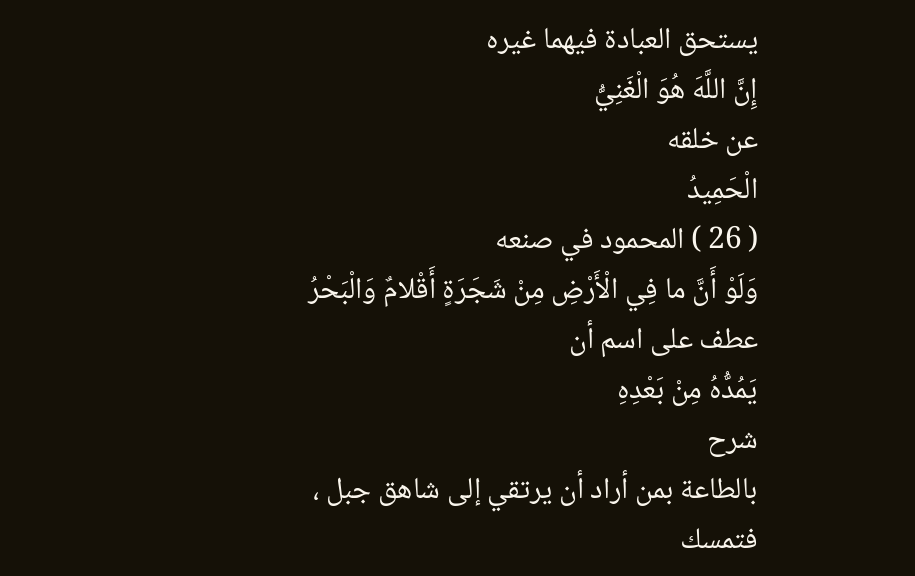يستحق العبادة فيهما غيره
إِنَّ اللَّهَ هُوَ الْغَنِيُّ
عن خلقه
الْحَمِيدُ
( 26 ) المحمود في صنعه
وَلَوْ أَنَّ ما فِي الْأَرْضِ مِنْ شَجَرَةٍ أَقْلامٌ وَالْبَحْرُ
عطف على اسم أن
يَمُدُّهُ مِنْ بَعْدِهِ
شرح
بالطاعة بمن أراد أن يرتقي إلى شاهق جبل ، فتمسك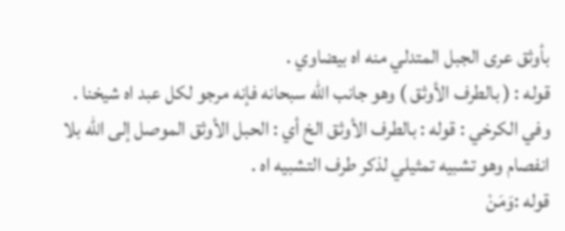بأوثق عرى الجبل المتدلي منه اه بيضاوي .
قوله : ( بالطرف الأوثق ) وهو جانب اللّه سبحانه فإنه مرجو لكل عبد اه شيخنا .
وفي الكرخي : قوله : بالطرف الأوثق الخ أي : الحبل الأوثق الموصل إلى اللّه بلا انفصام وهو تشبيه تمثيلي لذكر طرف التشبيه اه .
قوله :وَمَنْ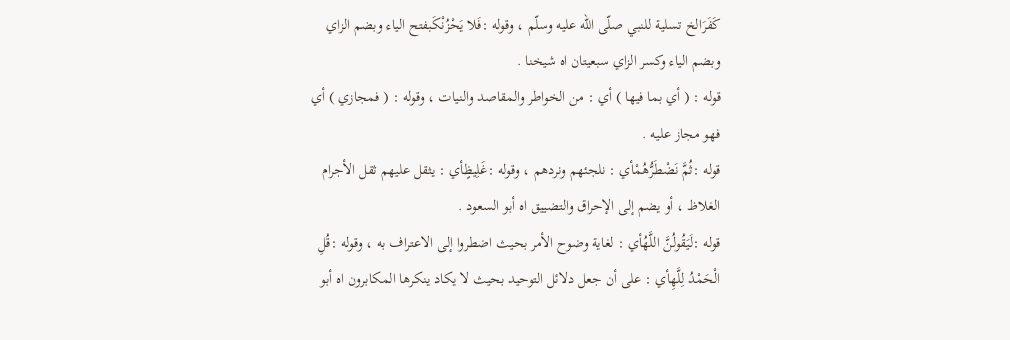كَفَرَالخ تسلية للنبي صلّى اللّه عليه وسلّم ، وقوله :فَلا يَحْزُنْكَبفتح الياء وبضم الزاي وبضم الياء وكسر الزاي سبعيتان اه شيخنا .
قوله : ( أي بما فيها ) أي : من الخواطر والمقاصد والنيات ، وقوله : ( فمجازي ) أي فهو مجاز عليه .
قوله :ثُمَّ نَضْطَرُّهُمْأي : نلجئهم ونردهم ، وقوله :غَلِيظٍأي : يثقل عليهم ثقل الأجرام الغلاظ ، أو يضم إلى الإحراق والتضييق اه أبو السعود .
قوله :لَيَقُولُنَّ اللَّهُأي : لغاية وضوح الأمر بحيث اضطروا إلى الاعتراف به ، وقوله :قُلِ الْحَمْدُ لِلَّهِأي : على أن جعل دلائل التوحيد بحيث لا يكاد ينكرها المكابرون اه أبو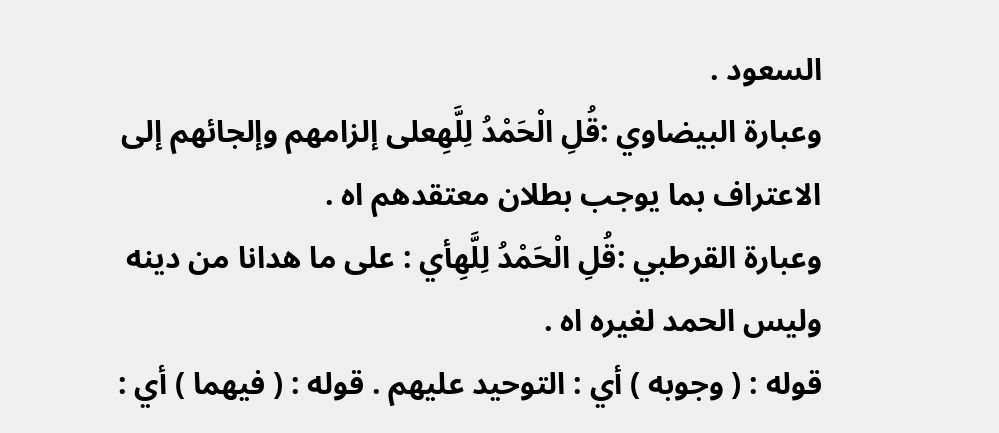السعود .
وعبارة البيضاوي :قُلِ الْحَمْدُ لِلَّهِعلى إلزامهم وإلجائهم إلى الاعتراف بما يوجب بطلان معتقدهم اه .
وعبارة القرطبي :قُلِ الْحَمْدُ لِلَّهِأي : على ما هدانا من دينه وليس الحمد لغيره اه .
قوله : ( وجوبه ) أي : التوحيد عليهم . قوله : ( فيهما ) أي :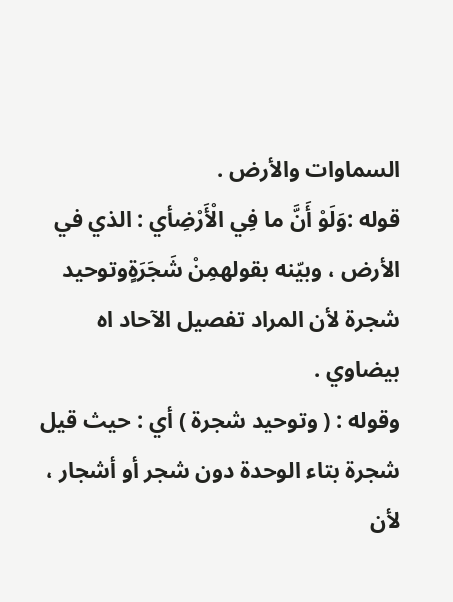السماوات والأرض .
قوله :وَلَوْ أَنَّ ما فِي الْأَرْضِأي : الذي في الأرض ، وبيّنه بقولهمِنْ شَجَرَةٍوتوحيد شجرة لأن المراد تفصيل الآحاد اه بيضاوي .
وقوله : ( وتوحيد شجرة ) أي : حيث قيل شجرة بتاء الوحدة دون شجر أو أشجار ، لأن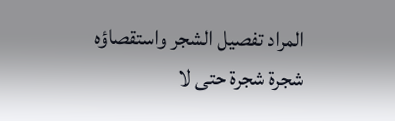المراد تفصيل الشجر واستقصاؤه شجرة شجرة حتى لا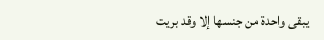يبقى واحدة من جنسها إلا وقد بريت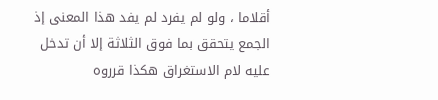أقلاما ، ولو لم يفرد لم يفد هذا المعنى إذ الجمع يتحقق بما فوق الثلاثة إلا أن تدخل عليه لام الاستغراق هكذا قرروه